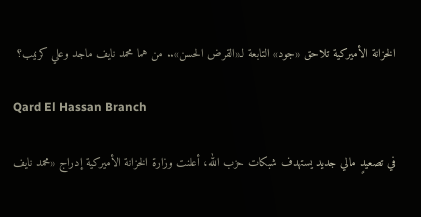الخزانة الأميركية تلاحق «جود» التابعة لـ«القرض الحسن».. من هما محمد نايف ماجد وعلي كرنيب؟

Qard El Hassan Branch

في تصعيدٍ مالي جديد يستهدف شبكات حزب الله، أعلنت وزارة الخزانة الأميركية إدراج «محمد نايف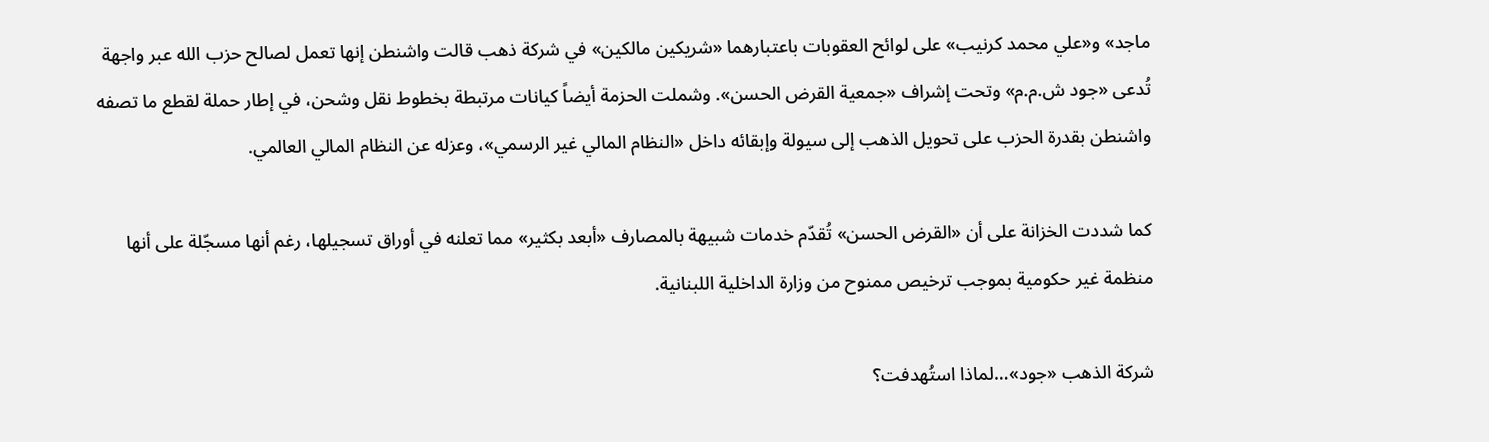ماجد» و«علي محمد كرنيب» على لوائح العقوبات باعتبارهما «شريكين مالكين» في شركة ذهب قالت واشنطن إنها تعمل لصالح حزب الله عبر واجهة تُدعى «جود ش.م.م» وتحت إشراف «جمعية القرض الحسن». وشملت الحزمة أيضاً كيانات مرتبطة بخطوط نقل وشحن، في إطار حملة لقطع ما تصفه واشنطن بقدرة الحزب على تحويل الذهب إلى سيولة وإبقائه داخل «النظام المالي غير الرسمي»، وعزله عن النظام المالي العالمي.

كما شددت الخزانة على أن «القرض الحسن» تُقدّم خدمات شبيهة بالمصارف «أبعد بكثير» مما تعلنه في أوراق تسجيلها، رغم أنها مسجّلة على أنها منظمة غير حكومية بموجب ترخيص ممنوح من وزارة الداخلية اللبنانية.

شركة الذهب «جود»…لماذا استُهدفت؟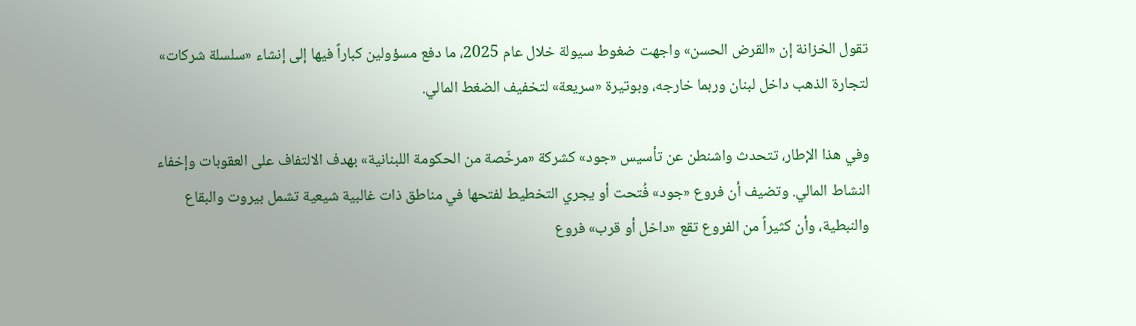تقول الخزانة إن «القرض الحسن» واجهت ضغوط سيولة خلال عام 2025، ما دفع مسؤولين كباراً فيها إلى إنشاء «سلسلة شركات» لتجارة الذهب داخل لبنان وربما خارجه، وبوتيرة «سريعة» لتخفيف الضغط المالي.

وفي هذا الإطار، تتحدث واشنطن عن تأسيس «جود» كشركة «مرخّصة من الحكومة اللبنانية» بهدف الالتفاف على العقوبات وإخفاء النشاط المالي. وتضيف أن فروع «جود» فُتحت أو يجري التخطيط لفتحها في مناطق ذات غالبية شيعية تشمل بيروت والبقاع والنبطية، وأن كثيراً من الفروع تقع «داخل أو قرب» فروع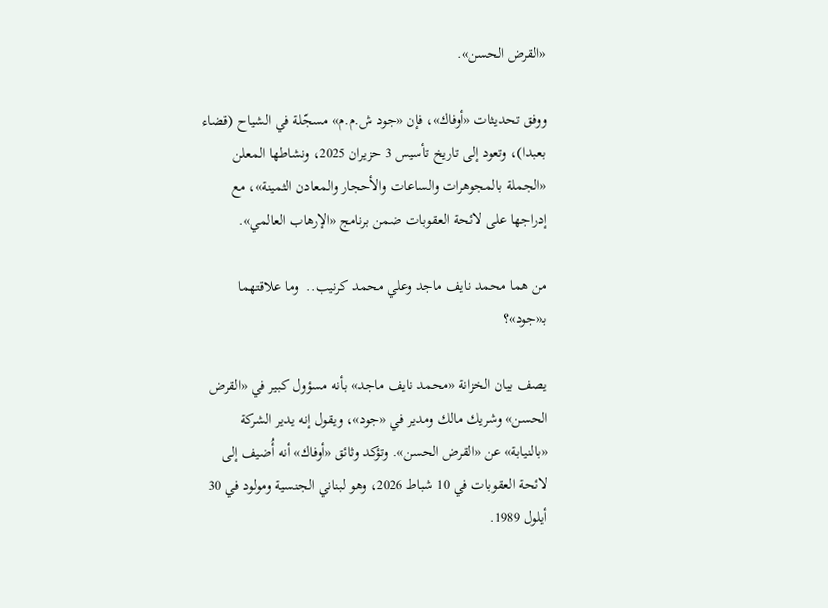«القرض الحسن».

ووفق تحديثات «أوفاك»، فإن «جود ش.م.م» مسجّلة في الشياح (قضاء بعبدا)، وتعود إلى تاريخ تأسيس 3 حزيران 2025، ونشاطها المعلن «الجملة بالمجوهرات والساعات والأحجار والمعادن الثمينة»، مع إدراجها على لائحة العقوبات ضمن برنامج «الإرهاب العالمي».

من هما محمد نايف ماجد وعلي محمد كرنيب..  وما علاقتهما بـ«جود»؟

يصف بيان الخزانة «محمد نايف ماجد» بأنه مسؤول كبير في «القرض الحسن» وشريك مالك ومدير في «جود»، ويقول إنه يدير الشركة «بالنيابة» عن «القرض الحسن». وتؤكد وثائق «أوفاك» أنه أُضيف إلى لائحة العقوبات في 10 شباط 2026، وهو لبناني الجنسية ومولود في 30 أيلول 1989.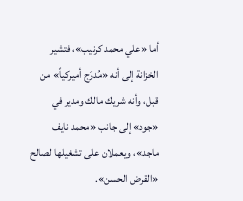أما «علي محمد كرنيب»، فتشير الخزانة إلى أنه «مُدرَج أميركياً» من قبل، وأنه شريك مالك ومدير في «جود» إلى جانب «محمد نايف ماجد»، ويعملان على تشغيلها لصالح «القرض الحسن».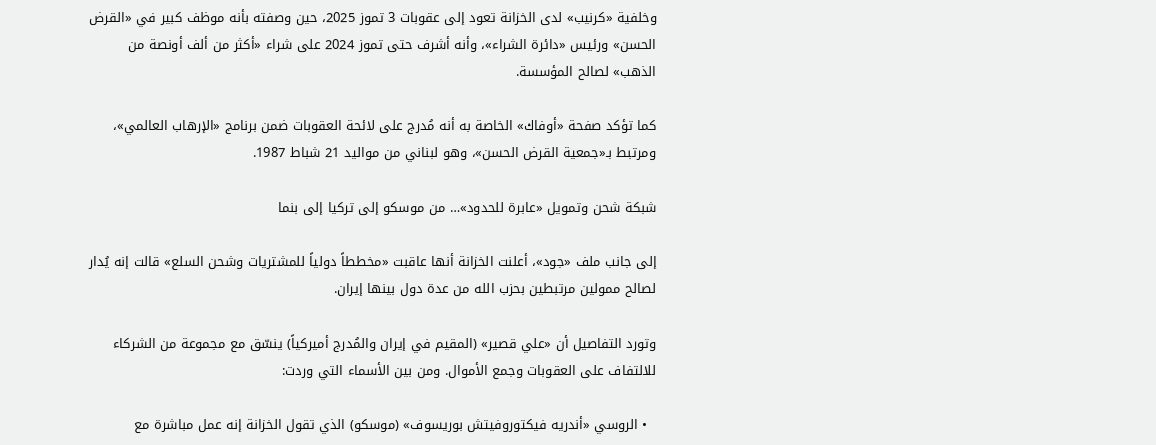وخلفية «كرنيب» لدى الخزانة تعود إلى عقوبات 3 تموز 2025، حين وصفته بأنه موظف كبير في «القرض الحسن» ورئيس «دائرة الشراء»، وأنه أشرف حتى تموز 2024 على شراء «أكثر من ألف أونصة من الذهب» لصالح المؤسسة.

كما تؤكد صفحة «أوفاك» الخاصة به أنه مُدرج على لائحة العقوبات ضمن برنامج «الإرهاب العالمي»، ومرتبط بـ«جمعية القرض الحسن»، وهو لبناني من مواليد 21 شباط 1987.

شبكة شحن وتمويل «عابرة للحدود»… من موسكو إلى تركيا إلى بنما

إلى جانب ملف «جود»، أعلنت الخزانة أنها عاقبت «مخططاً دولياً للمشتريات وشحن السلع» قالت إنه يُدار لصالح ممولين مرتبطين بحزب الله من عدة دول بينها إيران.

وتورد التفاصيل أن «علي قصير» (المقيم في إيران والمُدرج أميركياً) ينسّق مع مجموعة من الشركاء للالتفاف على العقوبات وجمع الأموال. ومن بين الأسماء التي وردت:

  • الروسي «أندريه فيكتوروفيتش بوريسوف» (موسكو) الذي تقول الخزانة إنه عمل مباشرة مع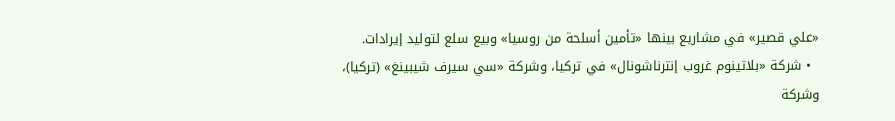«علي قصير» في مشاريع بينها «تأمين أسلحة من روسيا» وبيع سلع لتوليد إيرادات.
  • شركة «بلاتينوم غروب إنترناشونال» في تركيا، وشركة «سي سيرف شيبينغ» (تركيا)، وشركة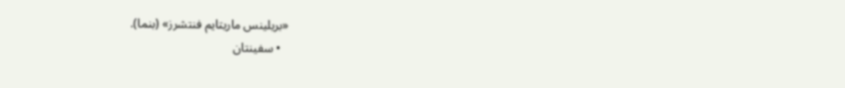«بريلينس ماريتايم فنتشرز» (بنما).
  • سفينتان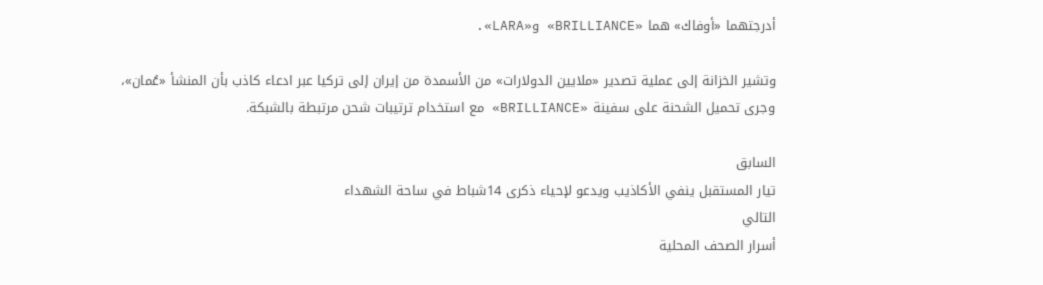أدرجتهما «أوفاك» هما «BRILLIANCE» و«LARA».

وتشير الخزانة إلى عملية تصدير «ملايين الدولارات» من الأسمدة من إيران إلى تركيا عبر ادعاء كاذب بأن المنشأ «عُمان»، وجرى تحميل الشحنة على سفينة «BRILLIANCE» مع استخدام ترتيبات شحن مرتبطة بالشبكة.

السابق
تيار المستقبل ينفي الأكاذيب ويدعو لإحياء ذكرى 14شباط في ساحة الشهداء
التالي
أسرار الصحف المحلية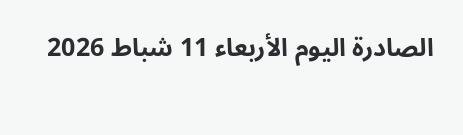الصادرة اليوم الأربعاء 11 شباط 2026